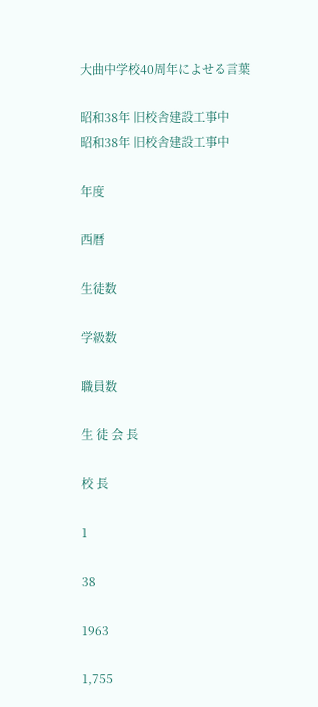大曲中学校40周年によせる言葉

昭和38年 旧校舎建設工事中
昭和38年 旧校舎建設工事中

年度

西暦

生徒数

学級数

職員数

生 徒 会 長

校 長

1

38

1963

1,755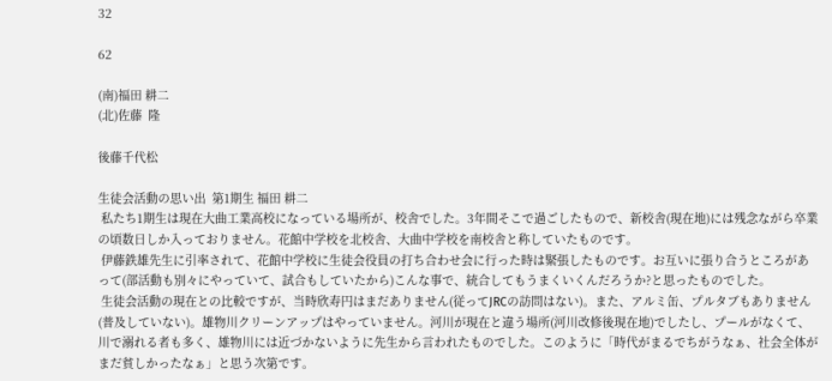32

62

(南)福田 耕二
(北)佐藤  隆

後藤千代松

生徒会活動の思い出  第1期生 福田 耕二
 私たち1期生は現在大曲工業高校になっている場所が、校舎でした。3年間そこで過ごしたもので、新校舎(現在地)には残念ながら卒業の頃数日しか入っておりません。花館中学校を北校舎、大曲中学校を南校舎と称していたものです。
 伊藤鉄雄先生に引率されて、花館中学校に生徒会役員の打ち合わせ会に行った時は緊張したものです。お互いに張り合うところがあって(部活動も別々にやっていて、試合もしていたから)こんな事で、統合してもうまくいくんだろうか?と思ったものでした。
 生徒会活動の現在との比較ですが、当時欣寿円はまだありません(従ってJRCの訪問はない)。また、アルミ缶、プルタブもありません(普及していない)。雄物川クリーンアップはやっていません。河川が現在と違う場所(河川改修後現在地)でしたし、プールがなくて、川で溺れる者も多く、雄物川には近づかないように先生から言われたものでした。このように「時代がまるでちがうなぁ、社会全体がまだ貧しかったなぁ」と思う次第です。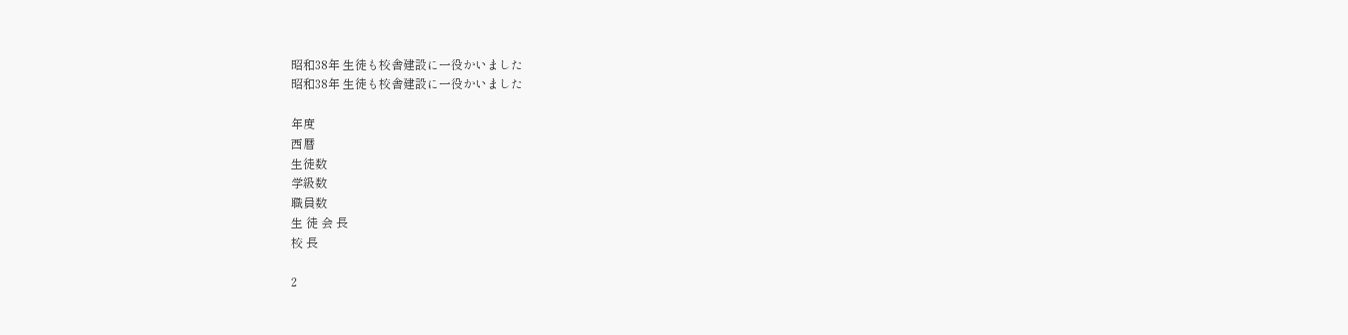昭和38年 生徒も校舎建設に一役かいました
昭和38年 生徒も校舎建設に一役かいました

年度
西暦
生徒数
学級数
職員数
生 徒 会 長
校 長

2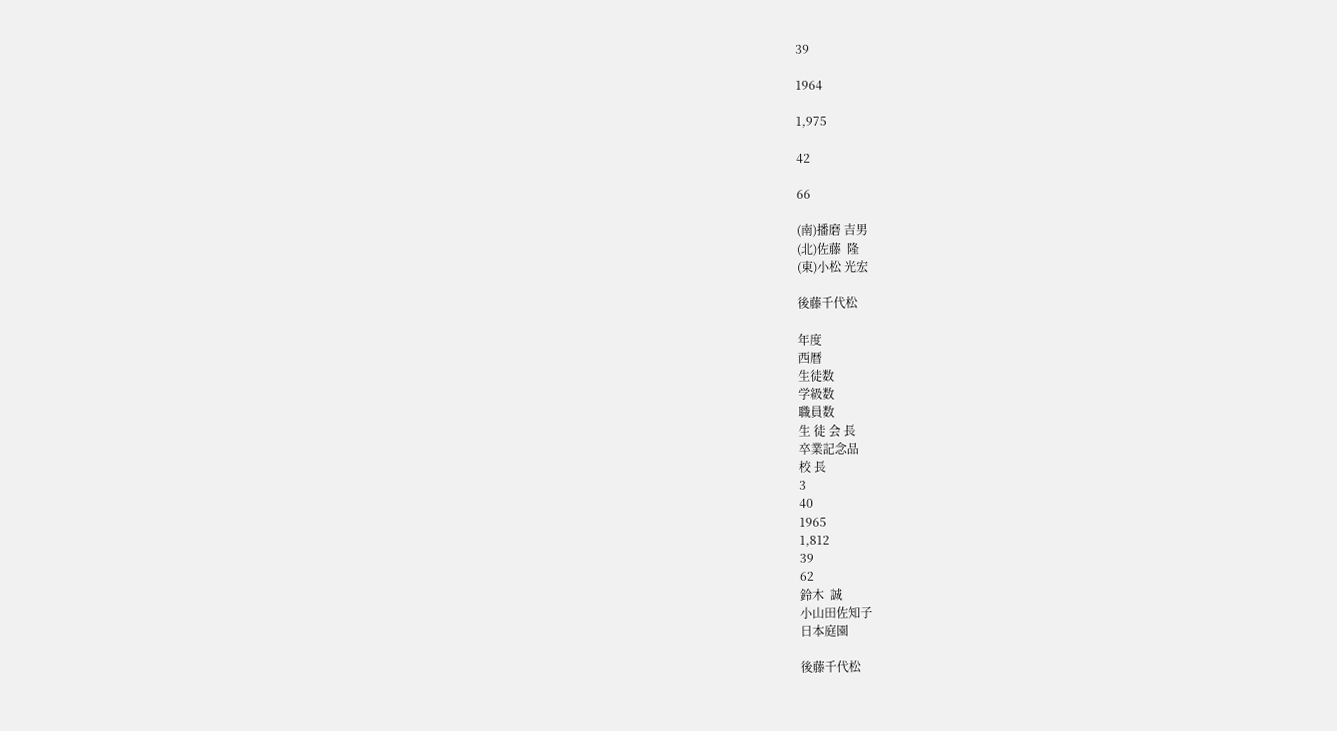39

1964

1,975

42

66

(南)播磨 吉男
(北)佐藤  隆
(東)小松 光宏

後藤千代松

年度
西暦
生徒数
学級数
職員数
生 徒 会 長
卒業記念品
校 長
3
40
1965
1,812
39
62
鈴木  誠
小山田佐知子
日本庭園

後藤千代松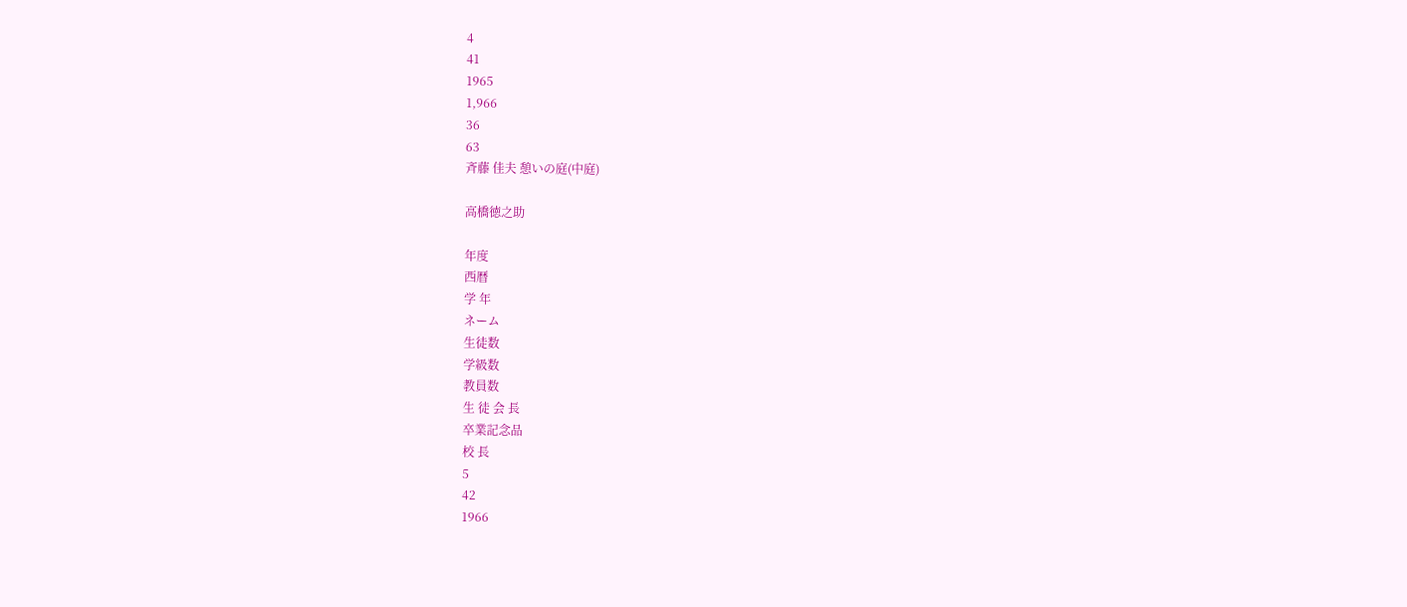4
41
1965
1,966
36
63
斉藤 佳夫 憩いの庭(中庭)

高橋徳之助

年度
西暦
学 年
ネーム
生徒数
学級数
教員数
生 徒 会 長
卒業記念品
校 長
5
42
1966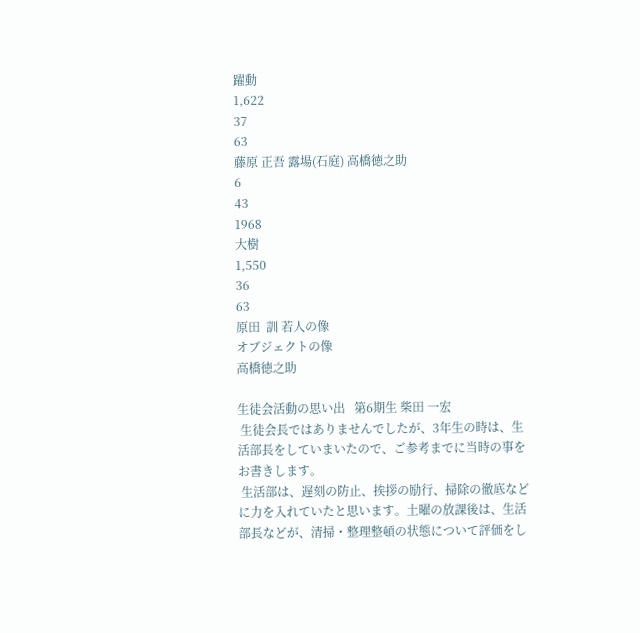躍動
1,622
37
63
藤原 正吾 露場(石庭) 高橋徳之助
6
43
1968
大樹
1,550
36
63
原田  訓 若人の像
オブジェクトの像
高橋徳之助

生徒会活動の思い出   第6期生 柴田 一宏
 生徒会長ではありませんでしたが、3年生の時は、生活部長をしていまいたので、ご参考までに当時の事をお書きします。
 生活部は、遅刻の防止、挨拶の励行、掃除の徹底などに力を入れていたと思います。土曜の放課後は、生活部長などが、清掃・整理整頓の状態について評価をし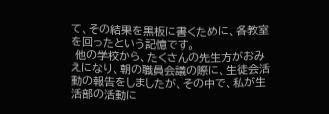て、その結果を黒板に書くために、各教室を回ったという記憶です。
 他の学校から、たくさんの先生方がおみえになり、朝の職員会議の際に、生徒会活動の報告をしましたが、その中で、私が生活部の活動に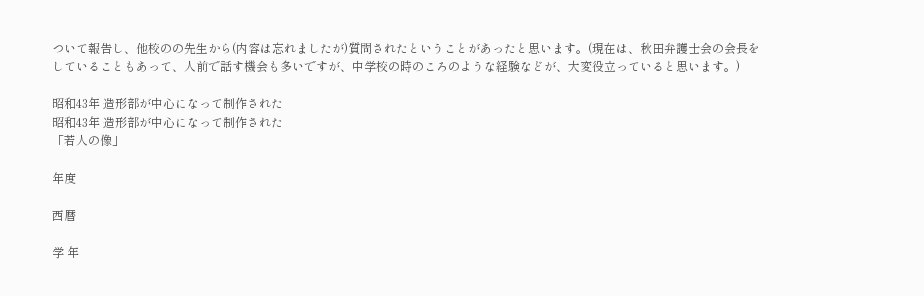ついて報告し、他校のの先生から(内容は忘れましたが)質問されたということがあったと思います。(現在は、秋田弁護士会の会長をしていることもあって、人前で話す機会も多いですが、中学校の時のころのような経験などが、大変役立っていると思います。)

昭和43年 造形部が中心になって制作された
昭和43年 造形部が中心になって制作された
「若人の像」

年度

西暦

学 年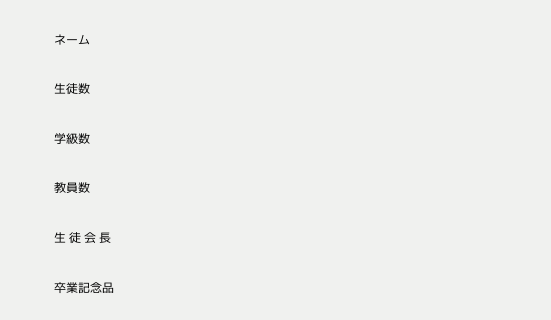ネーム

生徒数

学級数

教員数

生 徒 会 長

卒業記念品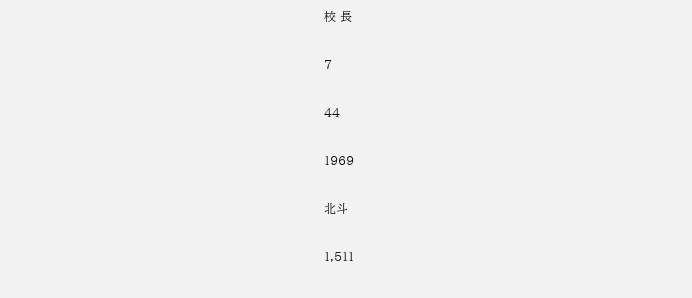校 長

7

44

1969

北斗

1,511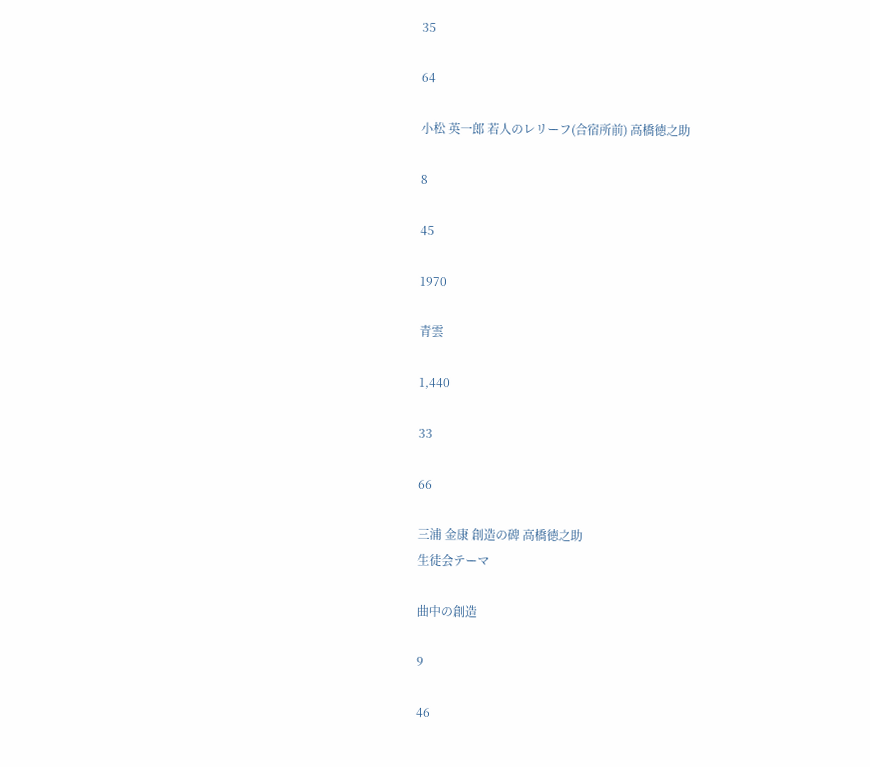35

64

小松 英一郎 若人のレリーフ(合宿所前) 高橋徳之助

8

45

1970

青雲

1,440

33

66

三浦 金康 創造の碑 高橋徳之助
生徒会テーマ

曲中の創造

9

46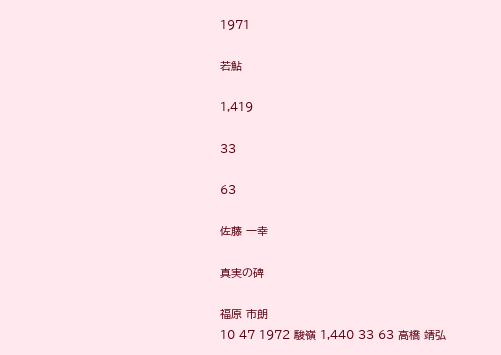1971

若鮎

1,419

33

63

佐藤 一幸

真実の碑

福原 市朗
10 47 1972 駿嶺 1,440 33 63 高橋 靖弘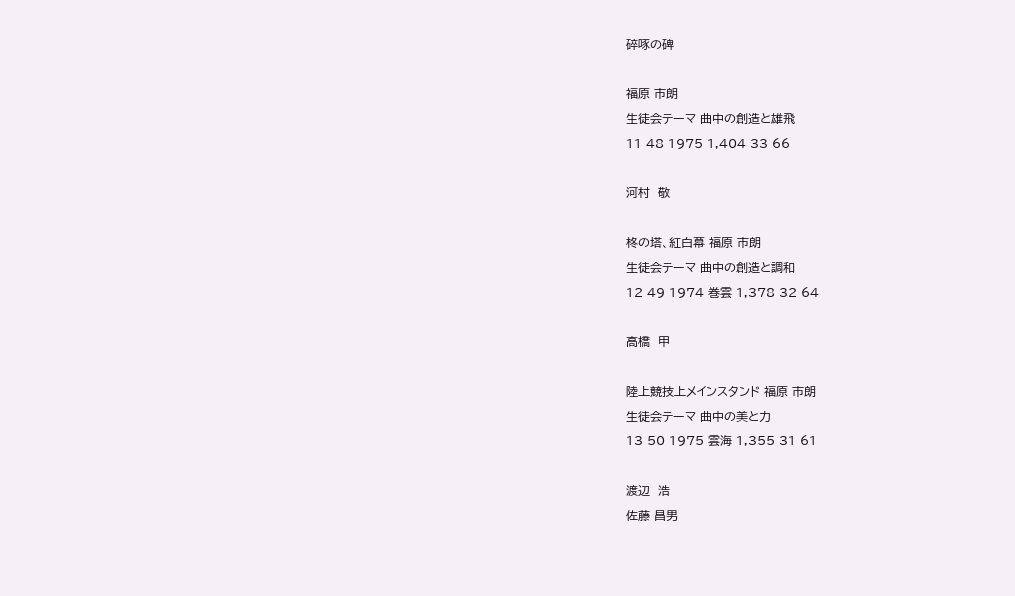碎啄の碑

福原 市朗
生徒会テーマ 曲中の創造と雄飛
11 48 1975 1,404 33 66

河村  敬

柊の塔、紅白幕 福原 市朗
生徒会テーマ 曲中の創造と調和
12 49 1974 巻雲 1,378 32 64

高橋  甲

陸上競技上メインスタンド 福原 市朗
生徒会テーマ 曲中の美と力
13 50 1975 雲海 1,355 31 61

渡辺  浩
佐藤 昌男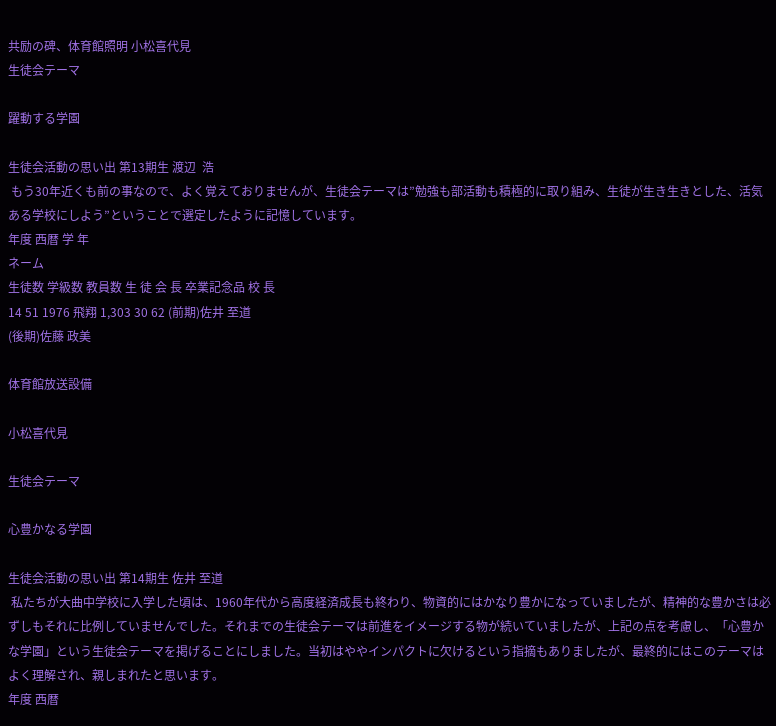共励の碑、体育館照明 小松喜代見
生徒会テーマ

躍動する学園

生徒会活動の思い出 第13期生 渡辺  浩
 もう30年近くも前の事なので、よく覚えておりませんが、生徒会テーマは”勉強も部活動も積極的に取り組み、生徒が生き生きとした、活気ある学校にしよう”ということで選定したように記憶しています。
年度 西暦 学 年
ネーム
生徒数 学級数 教員数 生 徒 会 長 卒業記念品 校 長
14 51 1976 飛翔 1,303 30 62 (前期)佐井 至道
(後期)佐藤 政美

体育館放送設備

小松喜代見

生徒会テーマ

心豊かなる学園

生徒会活動の思い出 第14期生 佐井 至道
 私たちが大曲中学校に入学した頃は、1960年代から高度経済成長も終わり、物資的にはかなり豊かになっていましたが、精神的な豊かさは必ずしもそれに比例していませんでした。それまでの生徒会テーマは前進をイメージする物が続いていましたが、上記の点を考慮し、「心豊かな学園」という生徒会テーマを掲げることにしました。当初はややインパクトに欠けるという指摘もありましたが、最終的にはこのテーマはよく理解され、親しまれたと思います。
年度 西暦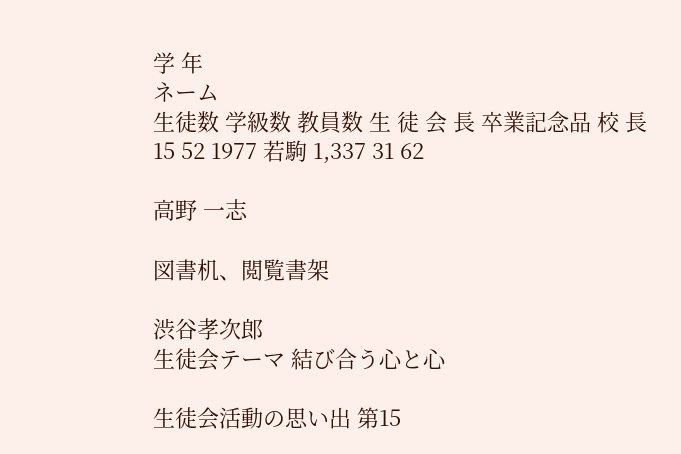学 年
ネーム
生徒数 学級数 教員数 生 徒 会 長 卒業記念品 校 長
15 52 1977 若駒 1,337 31 62

高野 一志

図書机、閲覧書架

渋谷孝次郎
生徒会テーマ 結び合う心と心

生徒会活動の思い出 第15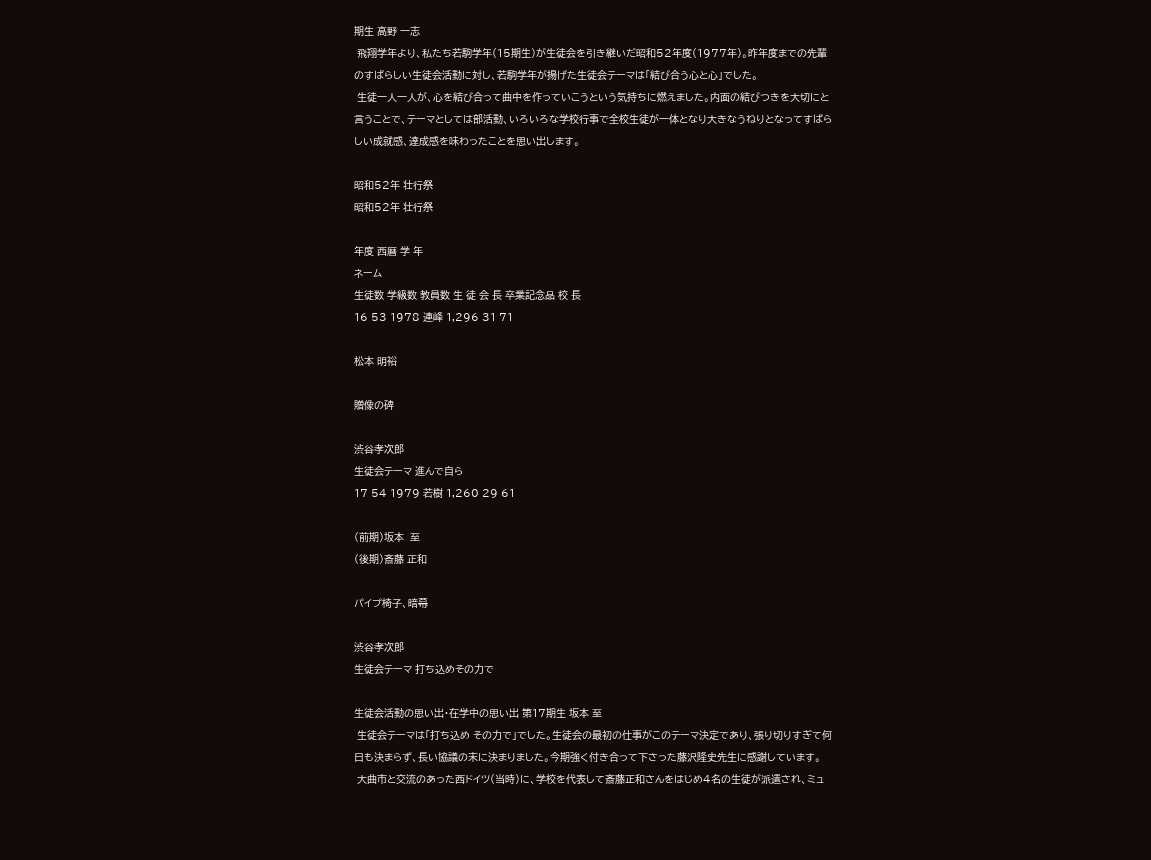期生 高野 一志
 飛翔学年より、私たち若駒学年(15期生)が生徒会を引き継いだ昭和52年度(1977年)。昨年度までの先輩のすばらしい生徒会活動に対し、若駒学年が揚げた生徒会テーマは「結び合う心と心」でした。
 生徒一人一人が、心を結び合って曲中を作っていこうという気持ちに燃えました。内面の結びつきを大切にと言うことで、テーマとしては部活動、いろいろな学校行事で全校生徒が一体となり大きなうねりとなってすばらしい成就感、達成感を味わったことを思い出します。

昭和52年 壮行祭
昭和52年 壮行祭

年度 西暦 学 年
ネーム
生徒数 学級数 教員数 生 徒 会 長 卒業記念品 校 長
16 53 1978 連峰 1,296 31 71

松本 明裕

贈像の碑

渋谷孝次郎
生徒会テーマ 進んで自ら
17 54 1979 若樹 1,260 29 61

(前期)坂本  至
(後期)斎藤 正和

パイプ椅子、暗幕

渋谷孝次郎
生徒会テーマ 打ち込めその力で

生徒会活動の思い出・在学中の思い出 第17期生 坂本 至
 生徒会テーマは「打ち込め その力で」でした。生徒会の最初の仕事がこのテーマ決定であり、張り切りすぎて何日も決まらず、長い協議の末に決まりました。今期強く付き合って下さった藤沢隆史先生に感謝しています。
 大曲市と交流のあった西ドイツ(当時)に、学校を代表して斎藤正和さんをはじめ4名の生徒が派遣され、ミュ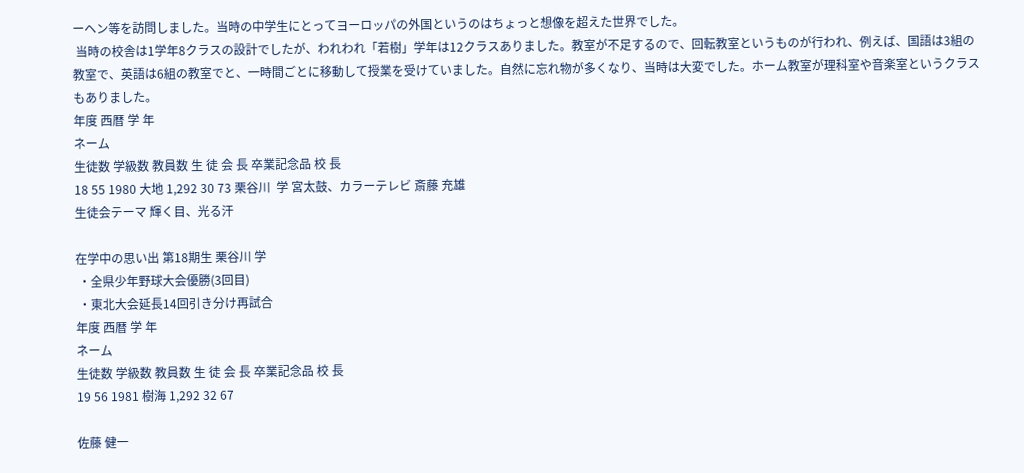ーヘン等を訪問しました。当時の中学生にとってヨーロッパの外国というのはちょっと想像を超えた世界でした。
 当時の校舎は1学年8クラスの設計でしたが、われわれ「若樹」学年は12クラスありました。教室が不足するので、回転教室というものが行われ、例えば、国語は3組の教室で、英語は6組の教室でと、一時間ごとに移動して授業を受けていました。自然に忘れ物が多くなり、当時は大変でした。ホーム教室が理科室や音楽室というクラスもありました。
年度 西暦 学 年
ネーム
生徒数 学級数 教員数 生 徒 会 長 卒業記念品 校 長
18 55 1980 大地 1,292 30 73 栗谷川  学 宮太鼓、カラーテレビ 斎藤 充雄
生徒会テーマ 輝く目、光る汗

在学中の思い出 第18期生 栗谷川 学
 ・全県少年野球大会優勝(3回目)
 ・東北大会延長14回引き分け再試合
年度 西暦 学 年
ネーム
生徒数 学級数 教員数 生 徒 会 長 卒業記念品 校 長
19 56 1981 樹海 1,292 32 67

佐藤 健一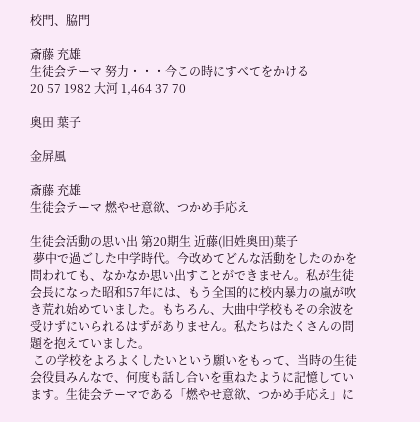校門、脇門

斎藤 充雄
生徒会テーマ 努力・・・今この時にすべてをかける
20 57 1982 大河 1,464 37 70

奥田 葉子

金屏風

斎藤 充雄
生徒会テーマ 燃やせ意欲、つかめ手応え

生徒会活動の思い出 第20期生 近藤(旧姓奥田)葉子
 夢中で過ごした中学時代。今改めてどんな活動をしたのかを問われても、なかなか思い出すことができません。私が生徒会長になった昭和57年には、もう全国的に校内暴力の嵐が吹き荒れ始めていました。もちろん、大曲中学校もその余波を受けずにいられるはずがありません。私たちはたくさんの問題を抱えていました。
 この学校をよろよくしたいという願いをもって、当時の生徒会役員みんなで、何度も話し合いを重ねたように記憶しています。生徒会テーマである「燃やせ意欲、つかめ手応え」に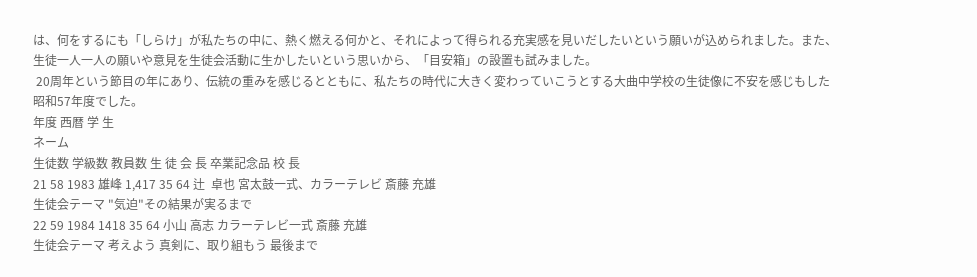は、何をするにも「しらけ」が私たちの中に、熱く燃える何かと、それによって得られる充実感を見いだしたいという願いが込められました。また、生徒一人一人の願いや意見を生徒会活動に生かしたいという思いから、「目安箱」の設置も試みました。
 20周年という節目の年にあり、伝統の重みを感じるとともに、私たちの時代に大きく変わっていこうとする大曲中学校の生徒像に不安を感じもした昭和57年度でした。
年度 西暦 学 生
ネーム
生徒数 学級数 教員数 生 徒 会 長 卒業記念品 校 長
21 58 1983 雄峰 1,417 35 64 辻  卓也 宮太鼓一式、カラーテレビ 斎藤 充雄
生徒会テーマ "気迫"その結果が実るまで
22 59 1984 1418 35 64 小山 高志 カラーテレビ一式 斎藤 充雄
生徒会テーマ 考えよう 真剣に、取り組もう 最後まで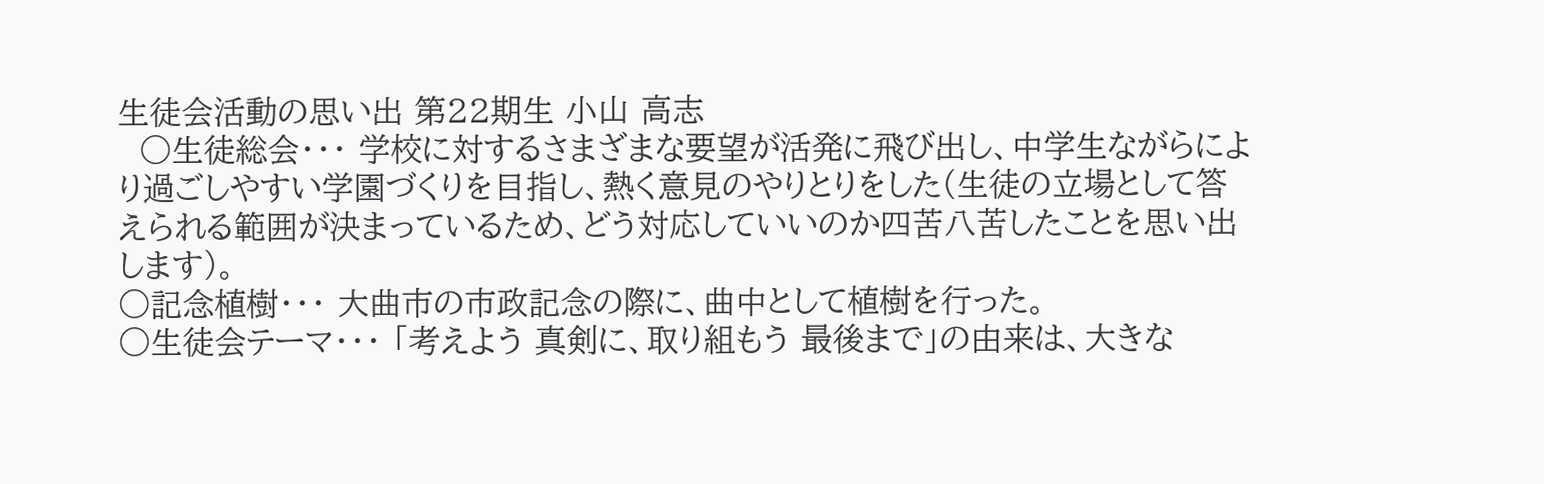生徒会活動の思い出 第22期生 小山 高志
  ○生徒総会・・・ 学校に対するさまざまな要望が活発に飛び出し、中学生ながらにより過ごしやすい学園づくりを目指し、熱く意見のやりとりをした(生徒の立場として答えられる範囲が決まっているため、どう対応していいのか四苦八苦したことを思い出します)。
○記念植樹・・・ 大曲市の市政記念の際に、曲中として植樹を行った。
○生徒会テーマ・・・ 「考えよう 真剣に、取り組もう 最後まで」の由来は、大きな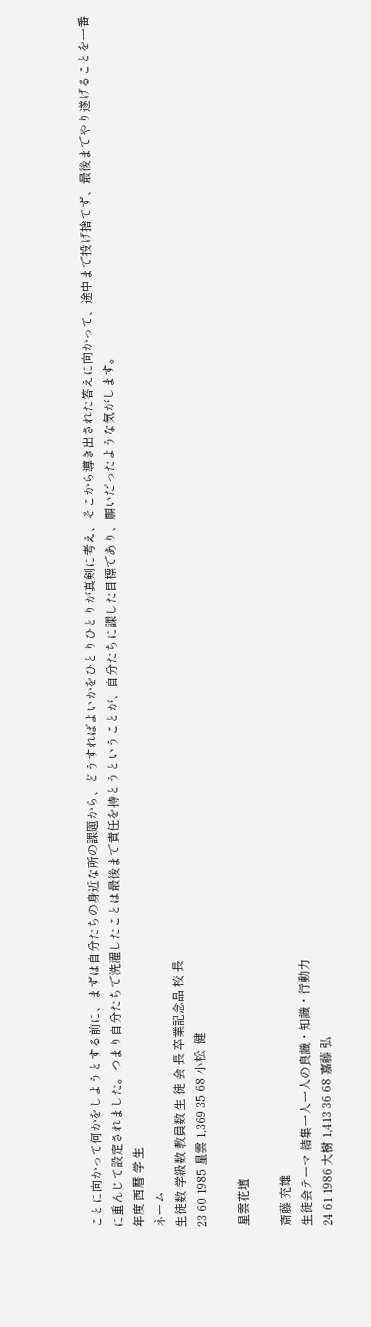ことに向かって何かをしようとする前に、まずは自分たちの身近な所の課題から、どうすればよいかをひとりひとりが真剣に考え、そこから導き出された答えに向かって、途中まで投げ捨てず、最後までやり遂げることを一番に重んじて設定されました。つまり自分たちで洗濯したことは最後まで責任を持とうということが、自分たちに課した目標であり、願いだったような気がします。
年度 西暦 学 生
ネーム
生徒数 学級数 教員数 生 徒 会 長 卒業記念品 校 長
23 60 1985 星雲 1,369 35 68 小松  健

星雲花壇

斎藤 充雄
生徒会テーマ 結集一人一人の良識・知識・行動力
24 61 1986 大樹 1,413 36 68 嘉藤 弘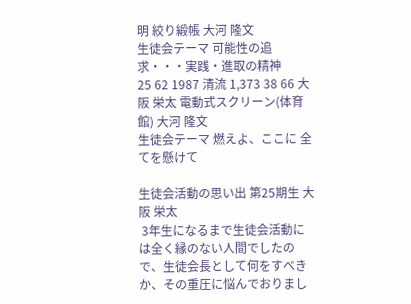明 絞り緞帳 大河 隆文
生徒会テーマ 可能性の追求・・・実践・進取の精神
25 62 1987 清流 1,373 38 66 大阪 栄太 電動式スクリーン(体育館) 大河 隆文
生徒会テーマ 燃えよ、ここに 全てを懸けて

生徒会活動の思い出 第25期生 大阪 栄太
 3年生になるまで生徒会活動には全く縁のない人間でしたので、生徒会長として何をすべきか、その重圧に悩んでおりまし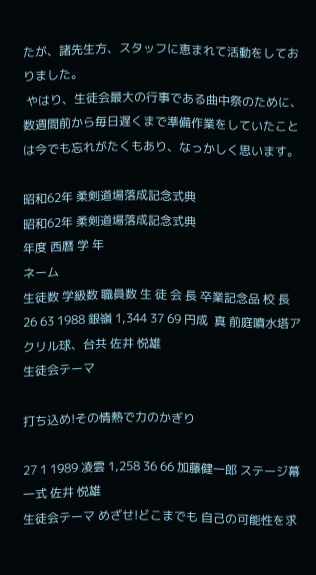たが、諸先生方、スタッフに恵まれて活動をしておりました。
 やはり、生徒会最大の行事である曲中祭のために、数週間前から毎日遅くまで準備作業をしていたことは今でも忘れがたくもあり、なっかしく思います。

昭和62年 柔剣道場落成記念式典
昭和62年 柔剣道場落成記念式典
年度 西暦 学 年
ネーム
生徒数 学級数 職員数 生 徒 会 長 卒業記念品 校 長
26 63 1988 銀嶺 1,344 37 69 円成  真 前庭噴水塔アクリル球、台共 佐井 悦雄
生徒会テーマ

打ち込め!その情熱で力のかぎり

27 1 1989 凌雲 1,258 36 66 加藤健一郎 ステージ幕一式 佐井 悦雄
生徒会テーマ めざせ!どこまでも 自己の可能性を求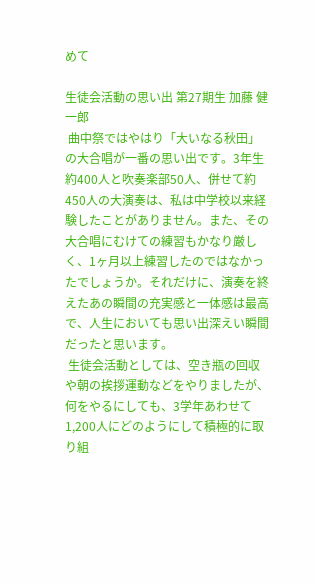めて

生徒会活動の思い出 第27期生 加藤 健一郎
 曲中祭ではやはり「大いなる秋田」の大合唱が一番の思い出です。3年生約400人と吹奏楽部50人、併せて約450人の大演奏は、私は中学校以来経験したことがありません。また、その大合唱にむけての練習もかなり厳しく、1ヶ月以上練習したのではなかったでしょうか。それだけに、演奏を終えたあの瞬間の充実感と一体感は最高で、人生においても思い出深えい瞬間だったと思います。
 生徒会活動としては、空き瓶の回収や朝の挨拶運動などをやりましたが、何をやるにしても、3学年あわせて1,200人にどのようにして積極的に取り組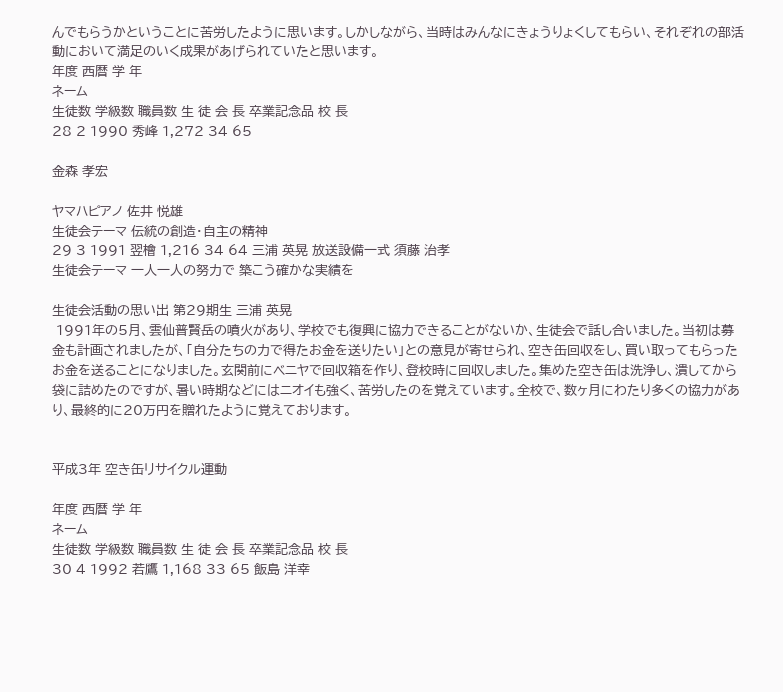んでもらうかということに苦労したように思います。しかしながら、当時はみんなにきょうりょくしてもらい、それぞれの部活動において満足のいく成果があげられていたと思います。
年度 西暦 学 年
ネーム
生徒数 学級数 職員数 生 徒 会 長 卒業記念品 校 長
28 2 1990 秀峰 1,272 34 65

金森 孝宏

ヤマハピアノ 佐井 悦雄
生徒会テーマ 伝統の創造・自主の精神
29 3 1991 翌檜 1,216 34 64 三浦 英晃 放送設備一式 須藤 治孝
生徒会テーマ 一人一人の努力で 築こう確かな実績を

生徒会活動の思い出 第29期生 三浦 英晃
 1991年の5月、雲仙普賢岳の噴火があり、学校でも復興に協力できることがないか、生徒会で話し合いました。当初は募金も計画されましたが、「自分たちの力で得たお金を送りたい」との意見が寄せられ、空き缶回収をし、買い取ってもらったお金を送ることになりました。玄関前にベニヤで回収箱を作り、登校時に回収しました。集めた空き缶は洗浄し、潰してから袋に詰めたのですが、暑い時期などにはニオイも強く、苦労したのを覚えています。全校で、数ヶ月にわたり多くの協力があり、最終的に20万円を贈れたように覚えております。


平成3年 空き缶リサイクル運動

年度 西暦 学 年
ネーム
生徒数 学級数 職員数 生 徒 会 長 卒業記念品 校 長
30 4 1992 若鷹 1,168 33 65 飯島 洋幸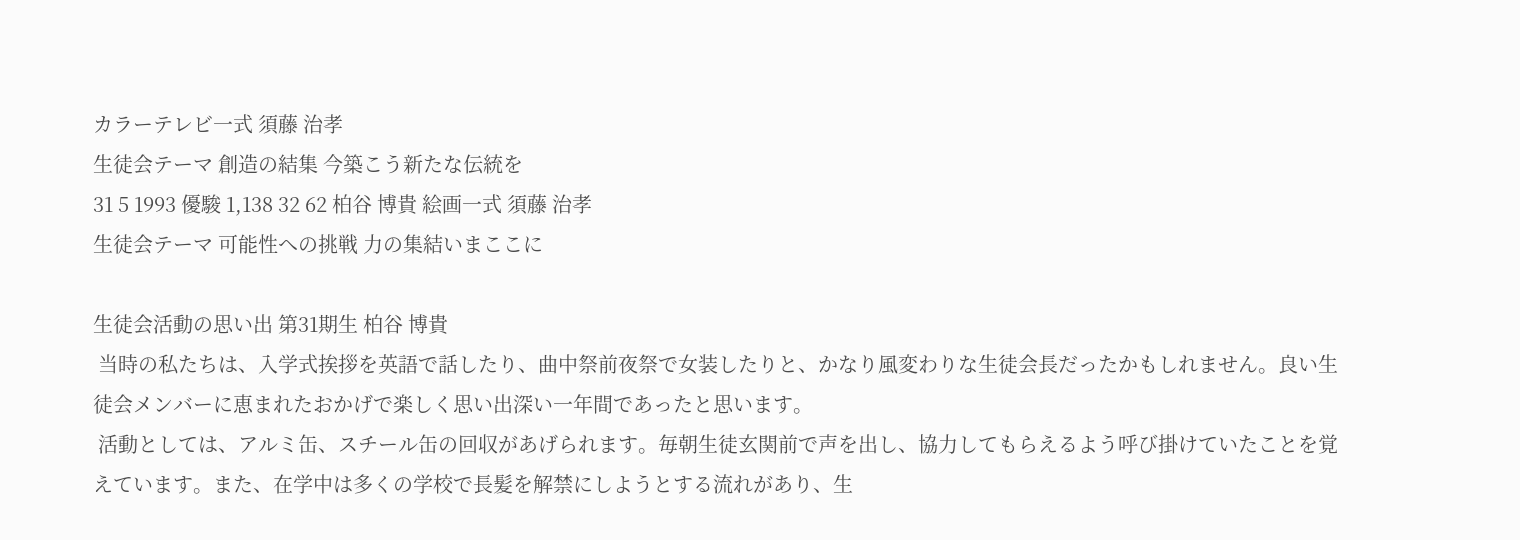カラーテレビ一式 須藤 治孝
生徒会テーマ 創造の結集 今築こう新たな伝統を
31 5 1993 優駿 1,138 32 62 柏谷 博貴 絵画一式 須藤 治孝
生徒会テーマ 可能性への挑戦 力の集結いまここに

生徒会活動の思い出 第31期生 柏谷 博貴
 当時の私たちは、入学式挨拶を英語で話したり、曲中祭前夜祭で女装したりと、かなり風変わりな生徒会長だったかもしれません。良い生徒会メンバーに恵まれたおかげで楽しく思い出深い一年間であったと思います。
 活動としては、アルミ缶、スチール缶の回収があげられます。毎朝生徒玄関前で声を出し、協力してもらえるよう呼び掛けていたことを覚えています。また、在学中は多くの学校で長髪を解禁にしようとする流れがあり、生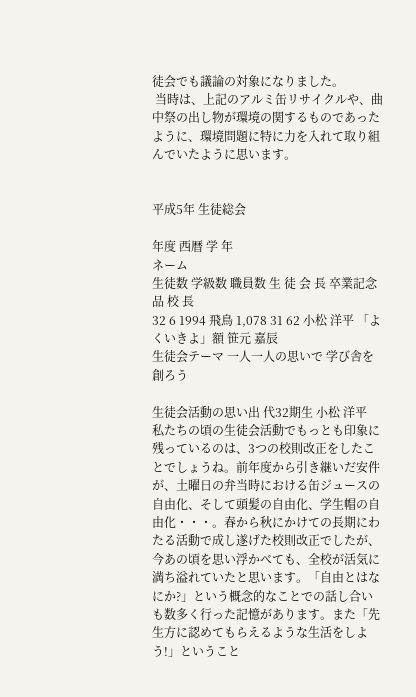徒会でも議論の対象になりました。
 当時は、上記のアルミ缶リサイクルや、曲中祭の出し物が環境の関するものであったように、環境問題に特に力を入れて取り組んでいたように思います。


平成5年 生徒総会

年度 西暦 学 年
ネーム
生徒数 学級数 職員数 生 徒 会 長 卒業記念品 校 長
32 6 1994 飛鳥 1,078 31 62 小松 洋平 「よくいきよ」額 笹元 嘉辰
生徒会テーマ 一人一人の思いで 学び舎を創ろう

生徒会活動の思い出 代32期生 小松 洋平
私たちの頃の生徒会活動でもっとも印象に残っているのは、3つの校則改正をしたことでしょうね。前年度から引き継いだ安件が、土曜日の弁当時における缶ジュースの自由化、そして頭髪の自由化、学生帽の自由化・・・。春から秋にかけての長期にわたる活動で成し遂げた校則改正でしたが、今あの頃を思い浮かべても、全校が活気に満ち溢れていたと思います。「自由とはなにか?」という概念的なことでの話し合いも数多く行った記憶があります。また「先生方に認めてもらえるような生活をしよう!」ということ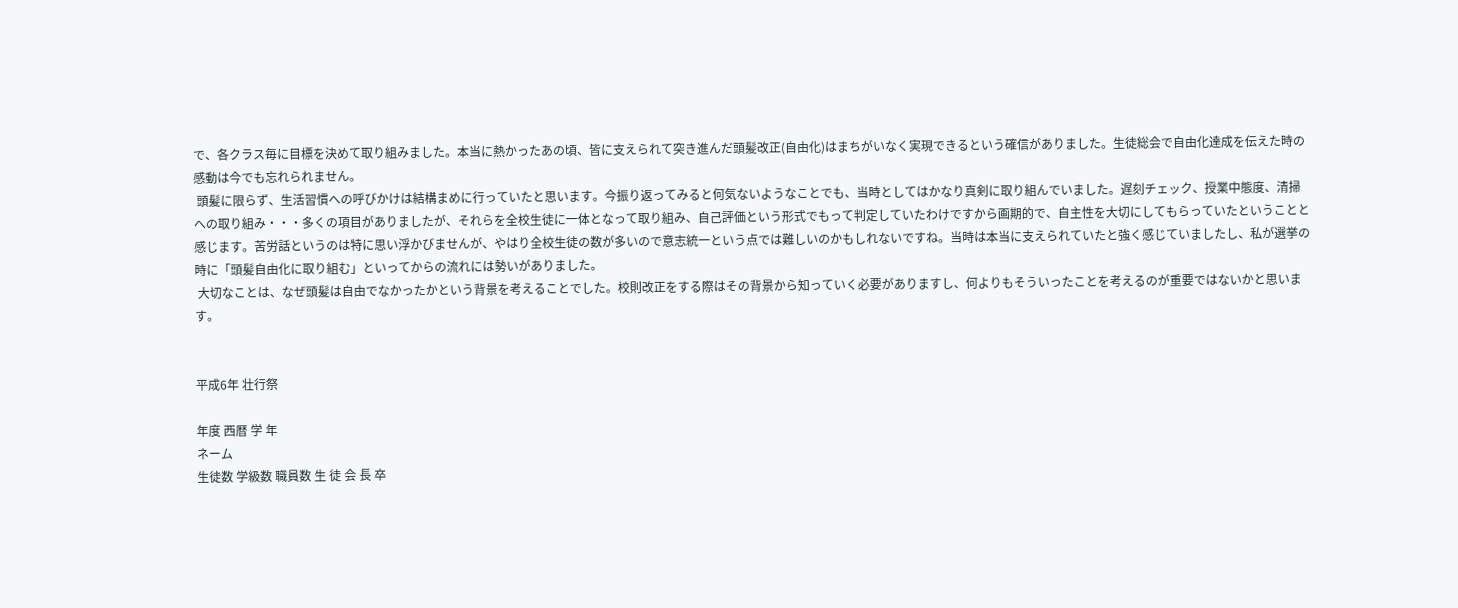で、各クラス毎に目標を決めて取り組みました。本当に熱かったあの頃、皆に支えられて突き進んだ頭髪改正(自由化)はまちがいなく実現できるという確信がありました。生徒総会で自由化達成を伝えた時の感動は今でも忘れられません。
 頭髪に限らず、生活習慣への呼びかけは結構まめに行っていたと思います。今振り返ってみると何気ないようなことでも、当時としてはかなり真剣に取り組んでいました。遅刻チェック、授業中態度、清掃への取り組み・・・多くの項目がありましたが、それらを全校生徒に一体となって取り組み、自己評価という形式でもって判定していたわけですから画期的で、自主性を大切にしてもらっていたということと感じます。苦労話というのは特に思い浮かびませんが、やはり全校生徒の数が多いので意志統一という点では難しいのかもしれないですね。当時は本当に支えられていたと強く感じていましたし、私が選挙の時に「頭髪自由化に取り組む」といってからの流れには勢いがありました。
 大切なことは、なぜ頭髪は自由でなかったかという背景を考えることでした。校則改正をする際はその背景から知っていく必要がありますし、何よりもそういったことを考えるのが重要ではないかと思います。


平成6年 壮行祭

年度 西暦 学 年
ネーム
生徒数 学級数 職員数 生 徒 会 長 卒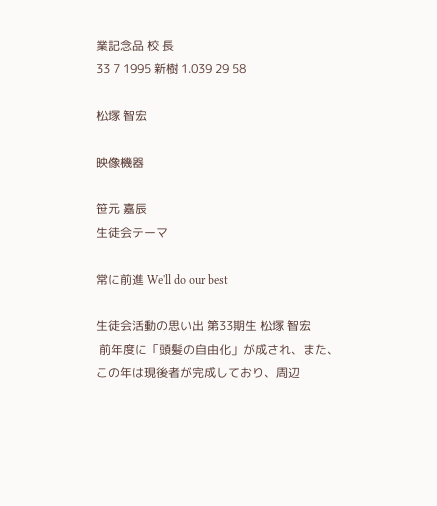業記念品 校 長
33 7 1995 新樹 1.039 29 58

松塚 智宏

映像機器

笹元 嘉辰
生徒会テーマ

常に前進 We'll do our best

生徒会活動の思い出 第33期生 松塚 智宏
 前年度に「頭髪の自由化」が成され、また、この年は現後者が完成しており、周辺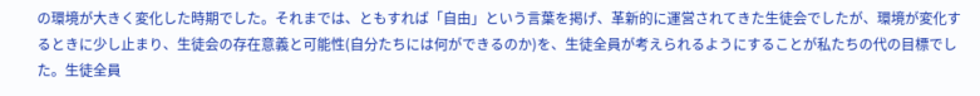の環境が大きく変化した時期でした。それまでは、ともすれば「自由」という言葉を掲げ、革新的に運営されてきた生徒会でしたが、環境が変化するときに少し止まり、生徒会の存在意義と可能性(自分たちには何ができるのか)を、生徒全員が考えられるようにすることが私たちの代の目標でした。生徒全員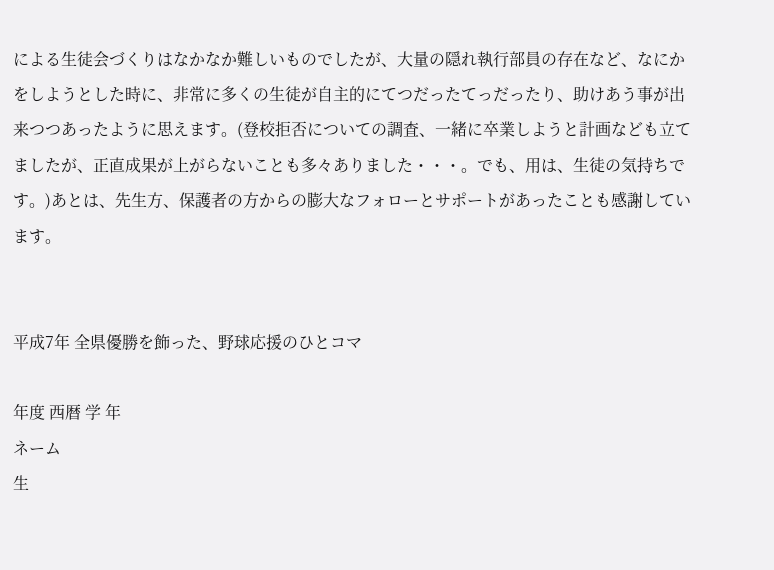による生徒会づくりはなかなか難しいものでしたが、大量の隠れ執行部員の存在など、なにかをしようとした時に、非常に多くの生徒が自主的にてつだったてっだったり、助けあう事が出来つつあったように思えます。(登校拒否についての調査、一緒に卒業しようと計画なども立てましたが、正直成果が上がらないことも多々ありました・・・。でも、用は、生徒の気持ちです。)あとは、先生方、保護者の方からの膨大なフォローとサポートがあったことも感謝しています。


平成7年 全県優勝を飾った、野球応援のひとコマ

年度 西暦 学 年
ネーム
生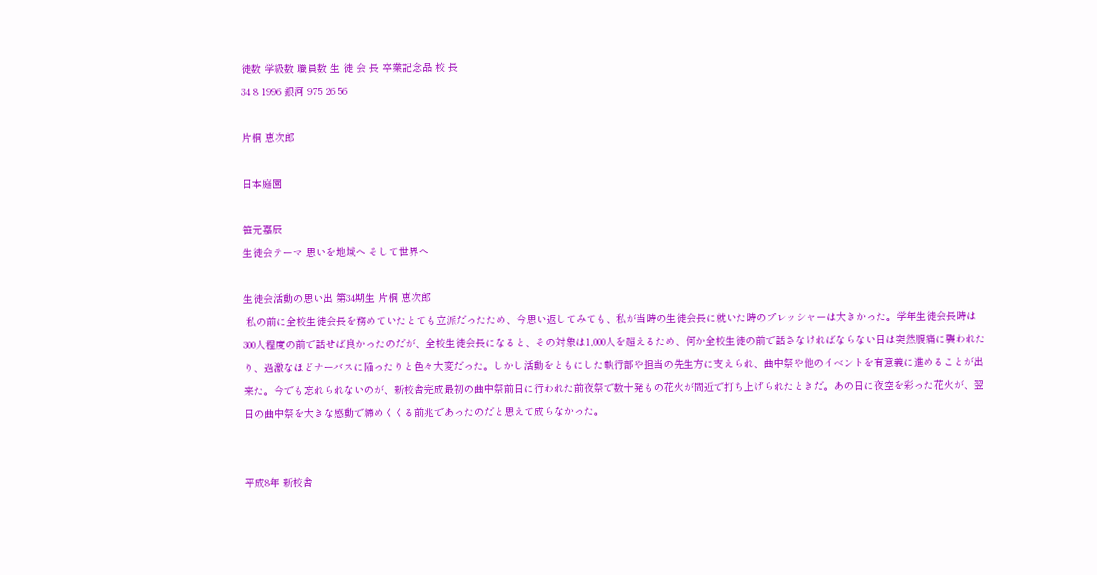徒数 学級数 職員数 生 徒 会 長 卒業記念品 校 長
34 8 1996 銀河 975 26 56

片桐 恵次郎

日本庭園

笹元嘉辰
生徒会テーマ 思いを地域へ そして世界へ

生徒会活動の思い出 第34期生 片桐 恵次郎
 私の前に全校生徒会長を務めていたとても立派だったため、今思い返してみても、私が当時の生徒会長に就いた時のプレッシャーは大きかった。学年生徒会長時は300人程度の前で話せば良かったのだが、全校生徒会長になると、その対象は1,000人を超えるため、何か全校生徒の前で話さなければならない日は突然腹痛に襲われたり、過激なほどナーバスに陥ったりと色々大変だった。しかし活動をともにした執行部や担当の先生方に支えられ、曲中祭や他のイベントを有意義に進めることが出来た。今でも忘れられないのが、新校舎完成最初の曲中祭前日に行われた前夜祭で数十発もの花火が間近で打ち上げられたときだ。あの日に夜空を彩った花火が、翌日の曲中祭を大きな感動で締めくくる前兆であったのだと思えて成らなかった。


平成8年 新校舎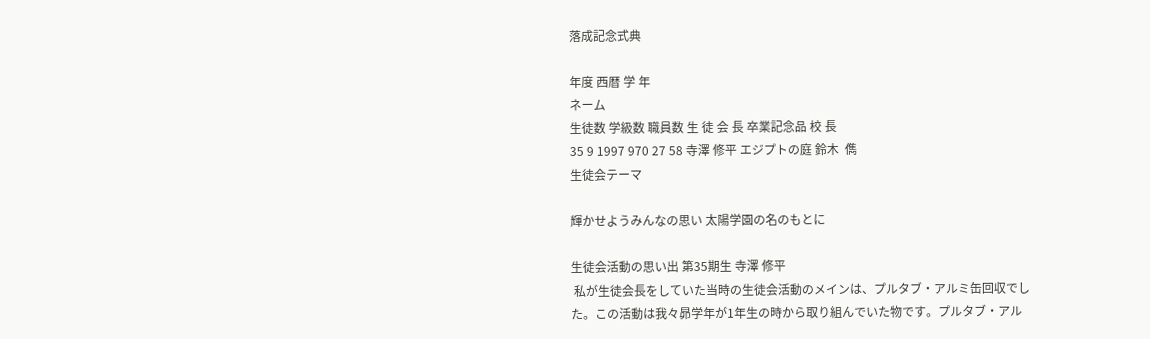落成記念式典

年度 西暦 学 年
ネーム
生徒数 学級数 職員数 生 徒 会 長 卒業記念品 校 長
35 9 1997 970 27 58 寺澤 修平 エジプトの庭 鈴木  儁
生徒会テーマ

輝かせようみんなの思い 太陽学園の名のもとに

生徒会活動の思い出 第35期生 寺澤 修平
 私が生徒会長をしていた当時の生徒会活動のメインは、プルタブ・アルミ缶回収でした。この活動は我々昴学年が1年生の時から取り組んでいた物です。プルタブ・アル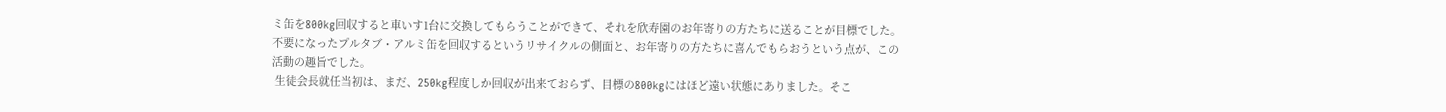ミ缶を800kg回収すると車いす1台に交換してもらうことができて、それを欣寿園のお年寄りの方たちに送ることが目標でした。不要になったプルタブ・アルミ缶を回収するというリサイクルの側面と、お年寄りの方たちに喜んでもらおうという点が、この活動の趣旨でした。
 生徒会長就任当初は、まだ、250kg程度しか回収が出来ておらず、目標の800kgにはほど遠い状態にありました。そこ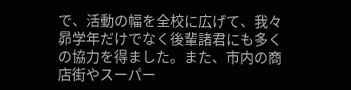で、活動の幅を全校に広げて、我々昴学年だけでなく後輩諸君にも多くの協力を得ました。また、市内の商店街やスーパー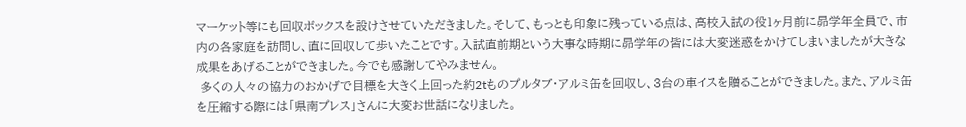マーケット等にも回収ボックスを設けさせていただきました。そして、もっとも印象に残っている点は、高校入試の役1ヶ月前に昴学年全員で、市内の各家庭を訪問し、直に回収して歩いたことです。入試直前期という大事な時期に昴学年の皆には大変迷惑をかけてしまいましたが大きな成果をあげることができました。今でも感謝してやみません。
 多くの人々の協力のおかげで目標を大きく上回った約2tものプルタブ・アルミ缶を回収し、3台の車イスを贈ることができました。また、アルミ缶を圧縮する際には「県南プレス」さんに大変お世話になりました。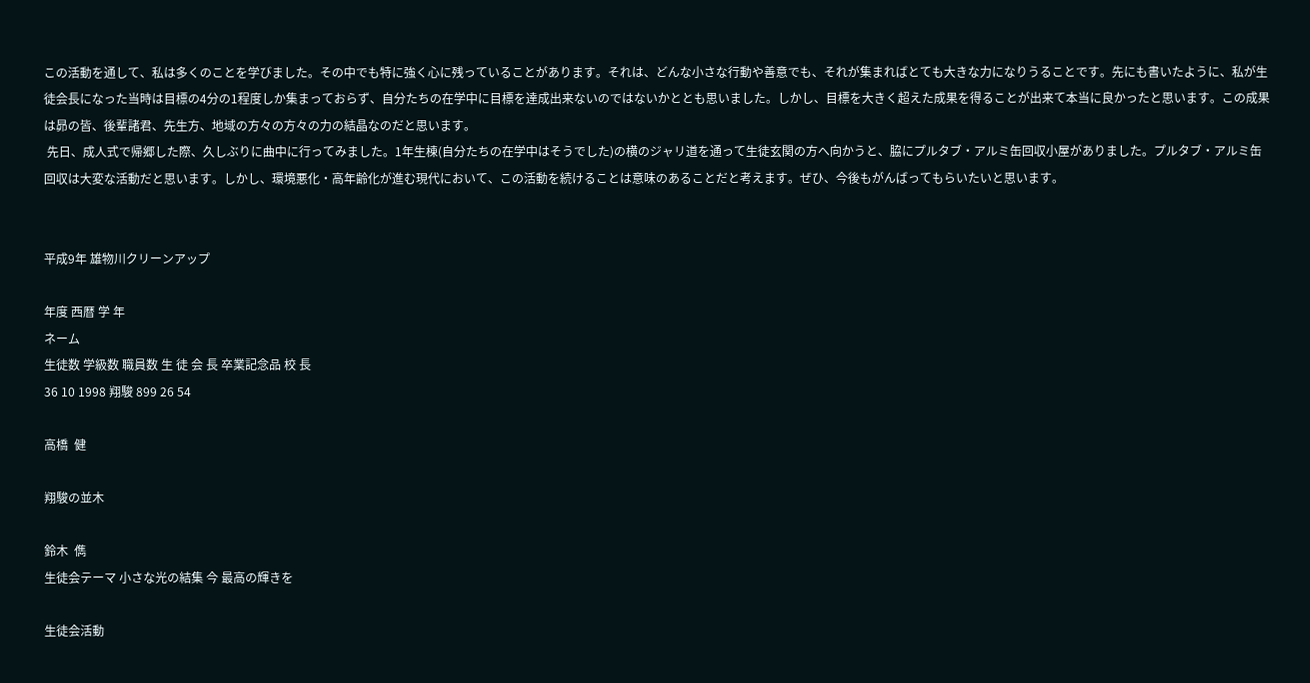この活動を通して、私は多くのことを学びました。その中でも特に強く心に残っていることがあります。それは、どんな小さな行動や善意でも、それが集まればとても大きな力になりうることです。先にも書いたように、私が生徒会長になった当時は目標の4分の1程度しか集まっておらず、自分たちの在学中に目標を達成出来ないのではないかととも思いました。しかし、目標を大きく超えた成果を得ることが出来て本当に良かったと思います。この成果は昴の皆、後輩諸君、先生方、地域の方々の方々の力の結晶なのだと思います。
 先日、成人式で帰郷した際、久しぶりに曲中に行ってみました。1年生棟(自分たちの在学中はそうでした)の横のジャリ道を通って生徒玄関の方へ向かうと、脇にプルタブ・アルミ缶回収小屋がありました。プルタブ・アルミ缶回収は大変な活動だと思います。しかし、環境悪化・高年齢化が進む現代において、この活動を続けることは意味のあることだと考えます。ぜひ、今後もがんばってもらいたいと思います。


平成9年 雄物川クリーンアップ

年度 西暦 学 年
ネーム
生徒数 学級数 職員数 生 徒 会 長 卒業記念品 校 長
36 10 1998 翔駿 899 26 54

高橋  健

翔駿の並木

鈴木  儁
生徒会テーマ 小さな光の結集 今 最高の輝きを

生徒会活動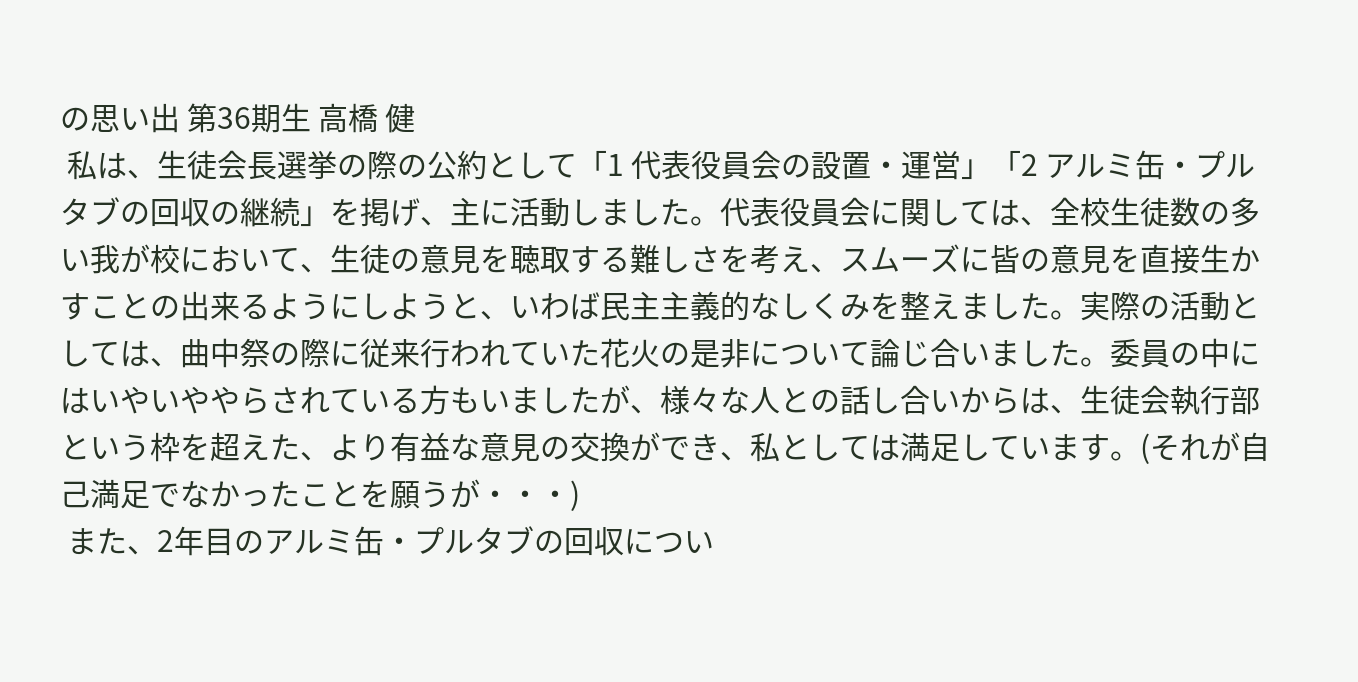の思い出 第36期生 高橋 健
 私は、生徒会長選挙の際の公約として「1 代表役員会の設置・運営」「2 アルミ缶・プルタブの回収の継続」を掲げ、主に活動しました。代表役員会に関しては、全校生徒数の多い我が校において、生徒の意見を聴取する難しさを考え、スムーズに皆の意見を直接生かすことの出来るようにしようと、いわば民主主義的なしくみを整えました。実際の活動としては、曲中祭の際に従来行われていた花火の是非について論じ合いました。委員の中にはいやいややらされている方もいましたが、様々な人との話し合いからは、生徒会執行部という枠を超えた、より有益な意見の交換ができ、私としては満足しています。(それが自己満足でなかったことを願うが・・・)
 また、2年目のアルミ缶・プルタブの回収につい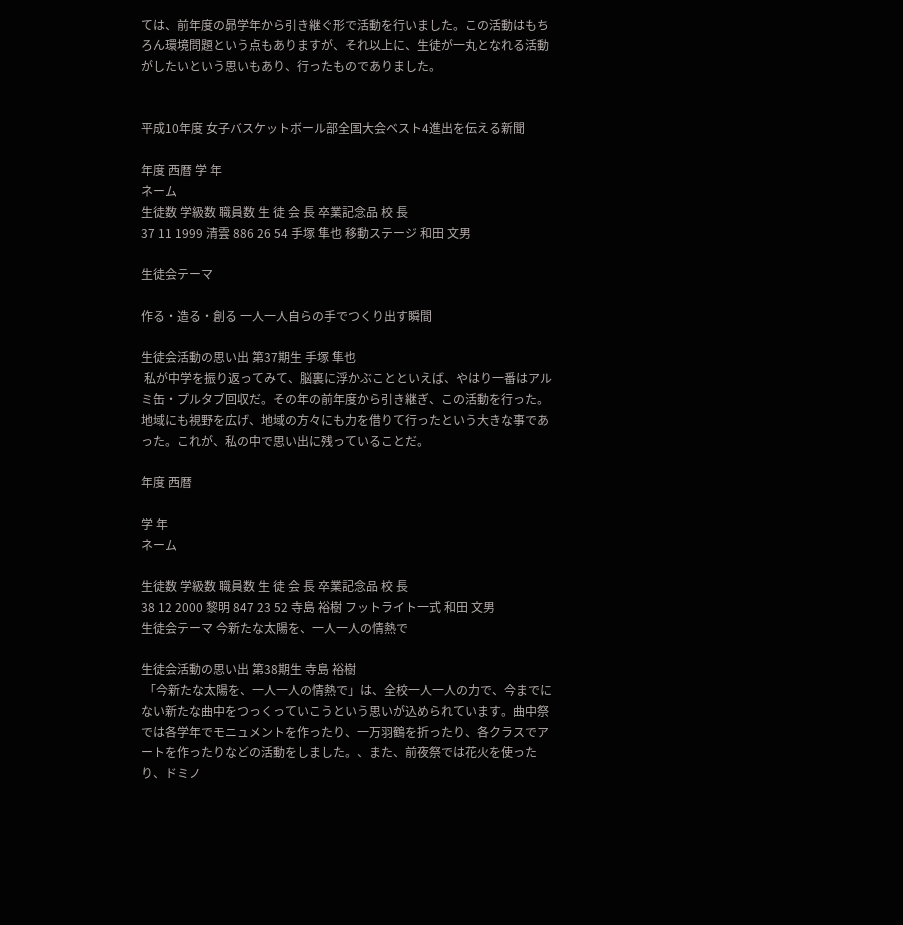ては、前年度の昴学年から引き継ぐ形で活動を行いました。この活動はもちろん環境問題という点もありますが、それ以上に、生徒が一丸となれる活動がしたいという思いもあり、行ったものでありました。


平成10年度 女子バスケットボール部全国大会ベスト4進出を伝える新聞

年度 西暦 学 年
ネーム
生徒数 学級数 職員数 生 徒 会 長 卒業記念品 校 長
37 11 1999 清雲 886 26 54 手塚 隼也 移動ステージ 和田 文男

生徒会テーマ

作る・造る・創る 一人一人自らの手でつくり出す瞬間

生徒会活動の思い出 第37期生 手塚 隼也
 私が中学を振り返ってみて、脳裏に浮かぶことといえば、やはり一番はアルミ缶・プルタブ回収だ。その年の前年度から引き継ぎ、この活動を行った。地域にも視野を広げ、地域の方々にも力を借りて行ったという大きな事であった。これが、私の中で思い出に残っていることだ。

年度 西暦

学 年
ネーム

生徒数 学級数 職員数 生 徒 会 長 卒業記念品 校 長
38 12 2000 黎明 847 23 52 寺島 裕樹 フットライト一式 和田 文男
生徒会テーマ 今新たな太陽を、一人一人の情熱で

生徒会活動の思い出 第38期生 寺島 裕樹
 「今新たな太陽を、一人一人の情熱で」は、全校一人一人の力で、今までにない新たな曲中をつっくっていこうという思いが込められています。曲中祭では各学年でモニュメントを作ったり、一万羽鶴を折ったり、各クラスでアートを作ったりなどの活動をしました。、また、前夜祭では花火を使ったり、ドミノ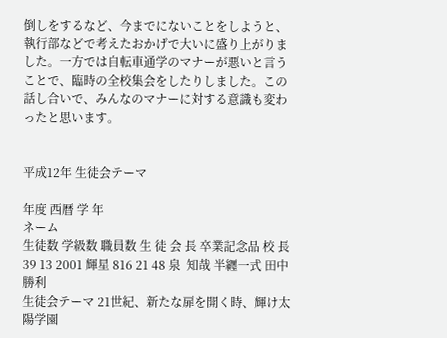倒しをするなど、今までにないことをしようと、執行部などで考えたおかげで大いに盛り上がりました。一方では自転車通学のマナーが悪いと言うことで、臨時の全校集会をしたりしました。この話し合いで、みんなのマナーに対する意識も変わったと思います。


平成12年 生徒会テーマ

年度 西暦 学 年
ネーム
生徒数 学級数 職員数 生 徒 会 長 卒業記念品 校 長
39 13 2001 輝星 816 21 48 泉  知哉 半纒一式 田中 勝利
生徒会テーマ 21世紀、新たな扉を開く時、輝け太陽学園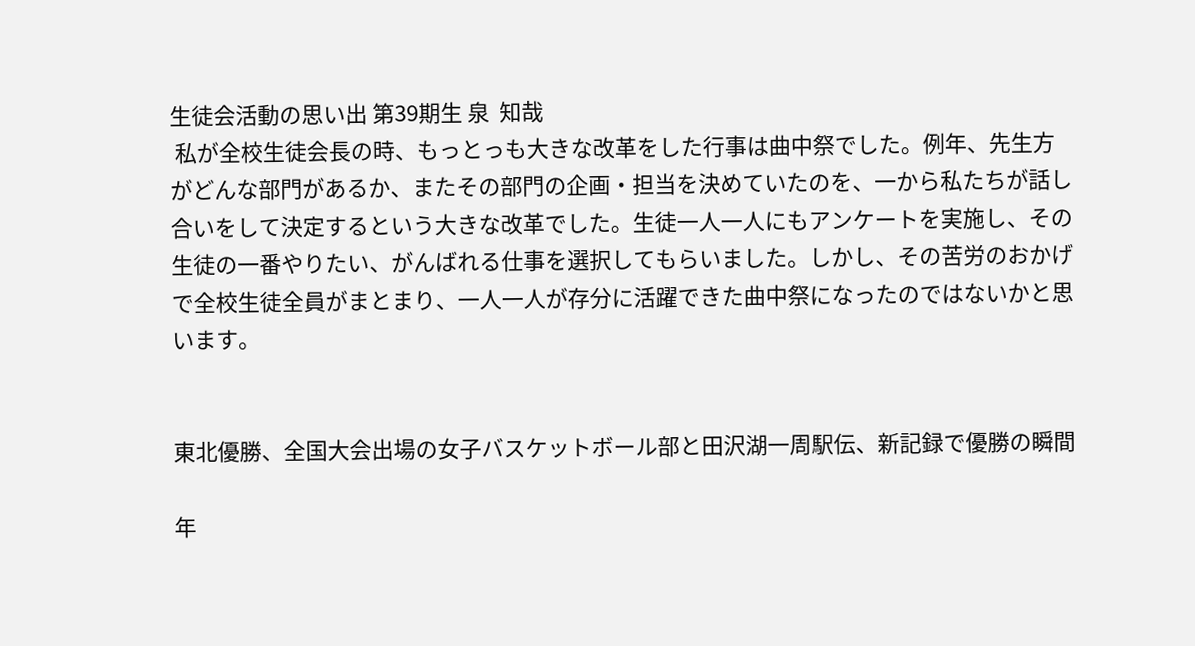生徒会活動の思い出 第39期生 泉  知哉
 私が全校生徒会長の時、もっとっも大きな改革をした行事は曲中祭でした。例年、先生方がどんな部門があるか、またその部門の企画・担当を決めていたのを、一から私たちが話し合いをして決定するという大きな改革でした。生徒一人一人にもアンケートを実施し、その生徒の一番やりたい、がんばれる仕事を選択してもらいました。しかし、その苦労のおかげで全校生徒全員がまとまり、一人一人が存分に活躍できた曲中祭になったのではないかと思います。


東北優勝、全国大会出場の女子バスケットボール部と田沢湖一周駅伝、新記録で優勝の瞬間

年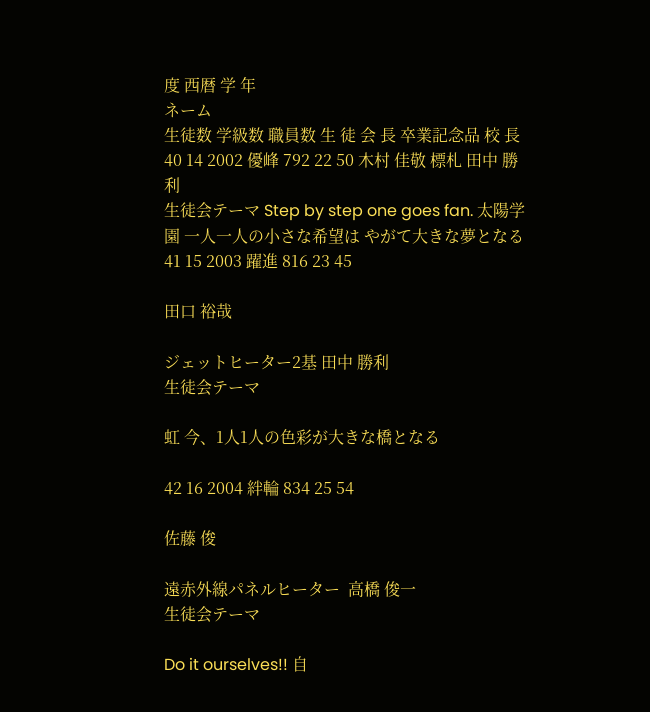度 西暦 学 年
ネーム
生徒数 学級数 職員数 生 徒 会 長 卒業記念品 校 長
40 14 2002 優峰 792 22 50 木村 佳敬 標札 田中 勝利
生徒会テーマ Step by step one goes fan. 太陽学園 一人一人の小さな希望は やがて大きな夢となる
41 15 2003 躍進 816 23 45

田口 裕哉

ジェットヒーター2基 田中 勝利
生徒会テーマ

虹 今、1人1人の色彩が大きな橋となる

42 16 2004 絆輪 834 25 54

佐藤 俊

遠赤外線パネルヒーター  高橋 俊一
生徒会テーマ

Do it ourselves!! 自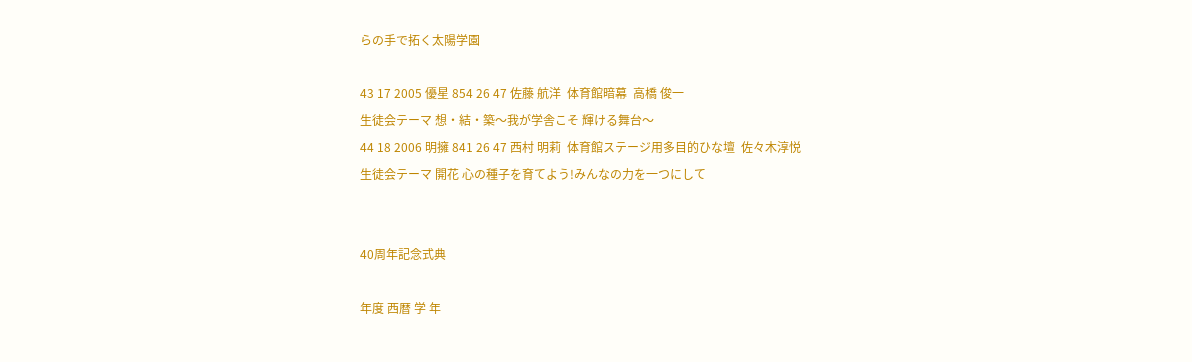らの手で拓く太陽学園

43 17 2005 優星 854 26 47 佐藤 航洋  体育館暗幕  高橋 俊一
生徒会テーマ 想・結・築〜我が学舎こそ 輝ける舞台〜
44 18 2006 明擁 841 26 47 西村 明莉  体育館ステージ用多目的ひな壇  佐々木淳悦
生徒会テーマ 開花 心の種子を育てよう!みんなの力を一つにして


40周年記念式典

年度 西暦 学 年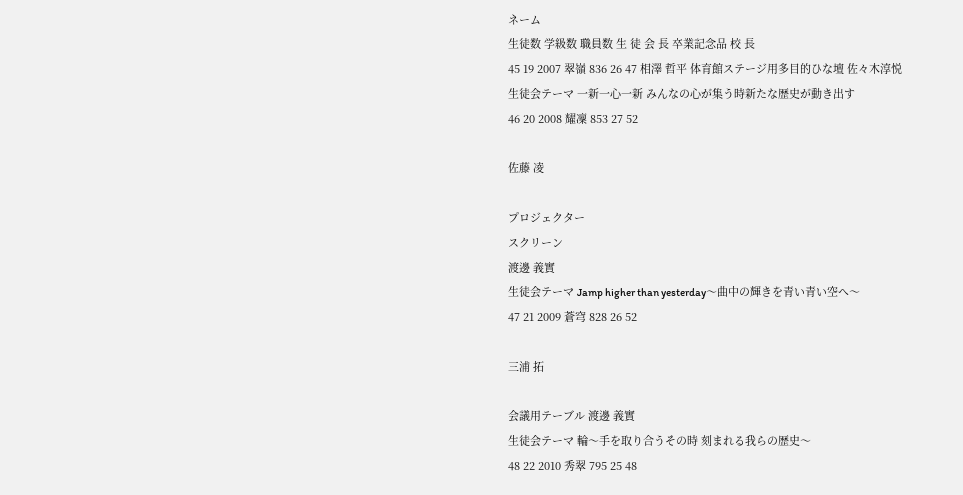ネーム
生徒数 学級数 職員数 生 徒 会 長 卒業記念品 校 長
45 19 2007 翠嶺 836 26 47 相澤 哲平 体育館ステージ用多目的ひな壇 佐々木淳悦
生徒会テーマ 一新一心一新 みんなの心が集う時新たな歴史が動き出す
46 20 2008 耀凜 853 27 52

佐藤 凌

プロジェクター
スクリーン
渡邊 義實
生徒会テーマ Jamp higher than yesterday〜曲中の輝きを青い青い空へ〜
47 21 2009 蒼穹 828 26 52

三浦 拓

会議用テーブル 渡邊 義實
生徒会テーマ 輪〜手を取り合うその時 刻まれる我らの歴史〜
48 22 2010 秀翠 795 25 48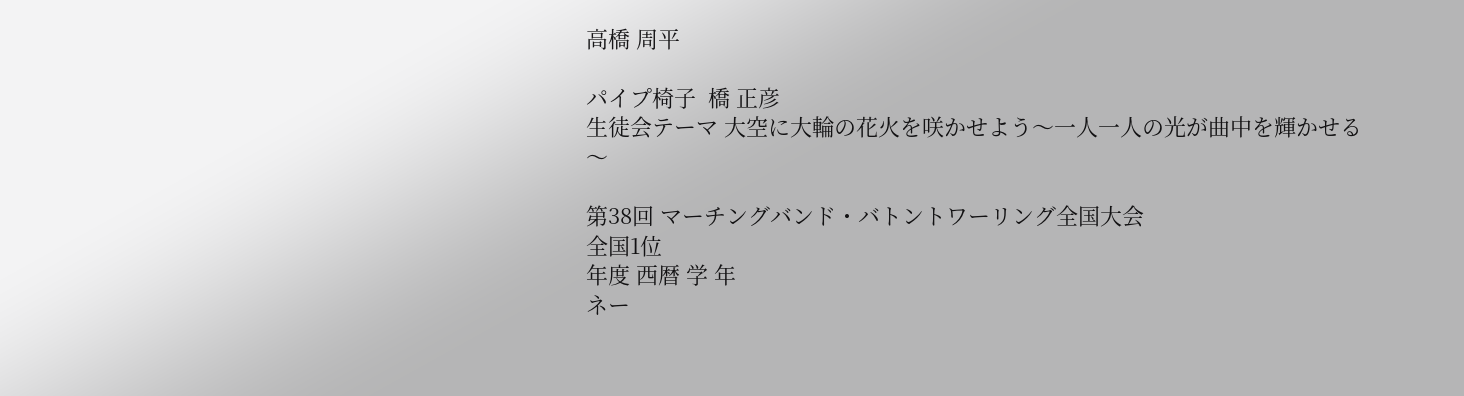高橋 周平

パイプ椅子  橋 正彦
生徒会テーマ 大空に大輪の花火を咲かせよう〜一人一人の光が曲中を輝かせる〜

第38回 マーチングバンド・バトントワーリング全国大会
全国1位
年度 西暦 学 年
ネー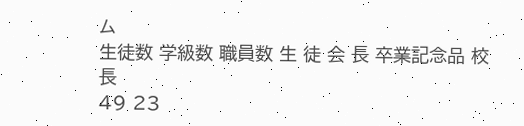ム
生徒数 学級数 職員数 生 徒 会 長 卒業記念品 校 長
49 23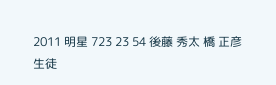2011 明星 723 23 54 後藤 秀太 橋 正彦
生徒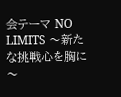会テーマ NO LIMITS 〜新たな挑戦心を胸に〜